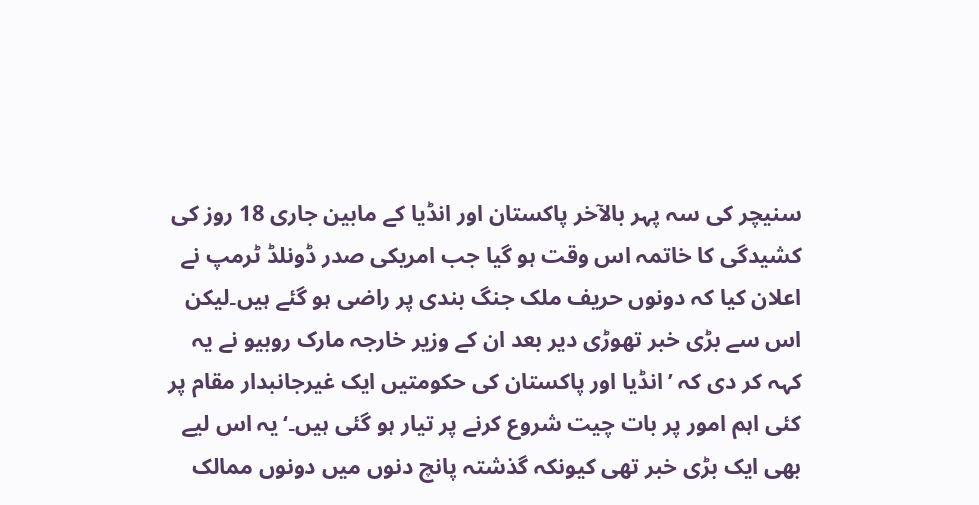سنیچر کی سہ پہر بالآخر پاکستان اور انڈیا کے مابین جاری 18 روز کی کشیدگی کا خاتمہ اس وقت ہو گیا جب امریکی صدر ڈونلڈ ٹرمپ نے اعلان کیا کہ دونوں حریف ملک جنگ بندی پر راضی ہو گئے ہیں۔لیکن اس سے بڑی خبر تھوڑی دیر بعد ان کے وزیر خارجہ مارک روبیو نے یہ کہہ کر دی کہ ’انڈیا اور پاکستان کی حکومتیں ایک غیرجانبدار مقام پر کئی اہم امور پر بات چیت شروع کرنے پر تیار ہو گئی ہیں۔‘یہ اس لیے بھی ایک بڑی خبر تھی کیونکہ گذشتہ پانچ دنوں میں دونوں ممالک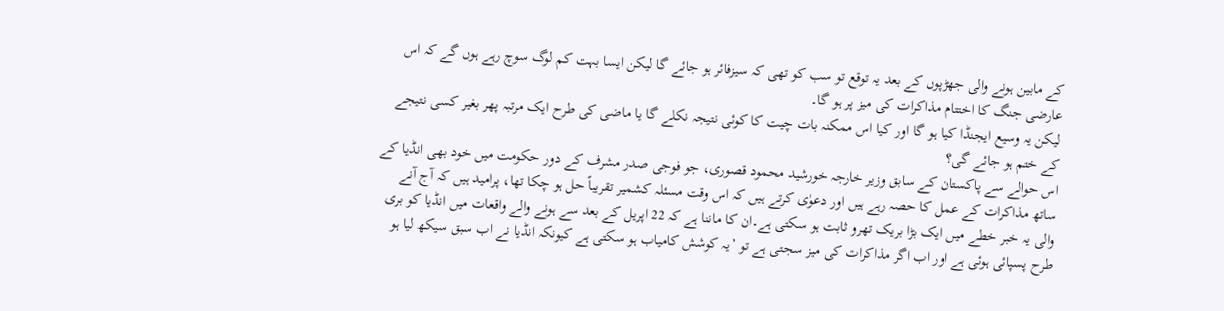کے مابین ہونے والی جھڑپوں کے بعد یہ توقع تو سب کو تھی کہ سیزفائر ہو جائے گا لیکن ایسا بہت کم لوگ سوچ رہے ہوں گے کہ اس عارضی جنگ کا اختتام مذاکرات کی میز پر ہو گا۔
لیکن یہ وسیع ایجنڈا کیا ہو گا اور کیا اس ممکنہ بات چیت کا کوئی نتیجہ نکلے گا یا ماضی کی طرح ایک مرتبہ پھر بغیر کسی نتیجے کے ختم ہو جائے گی؟
اس حوالے سے پاکستان کے سابق وزیر خارجہ خورشید محمود قصوری، جو فوجی صدر مشرف کے دور حکومت میں خود بھی انڈیا کے ساتھ مذاکرات کے عمل کا حصہ رہے ہیں اور دعوٰی کرتے ہیں کہ اس وقت مسئلہ کشمیر تقریباً حل ہو چکا تھا، پرامید ہیں کہ آج آنے والی یہ خبر خطے میں ایک بڑا بریک تھرو ثابت ہو سکتی ہے۔ان کا ماننا ہے کہ 22 اپریل کے بعد سے ہونے والے واقعات میں انڈیا کو بری طرح پسپائی ہوئی ہے اور اب اگر مذاکرات کی میز سجتی ہے تو ’یہ کوشش کامیاب ہو سکتی ہے کیونکہ انڈیا نے اب سبق سیکھ لیا ہو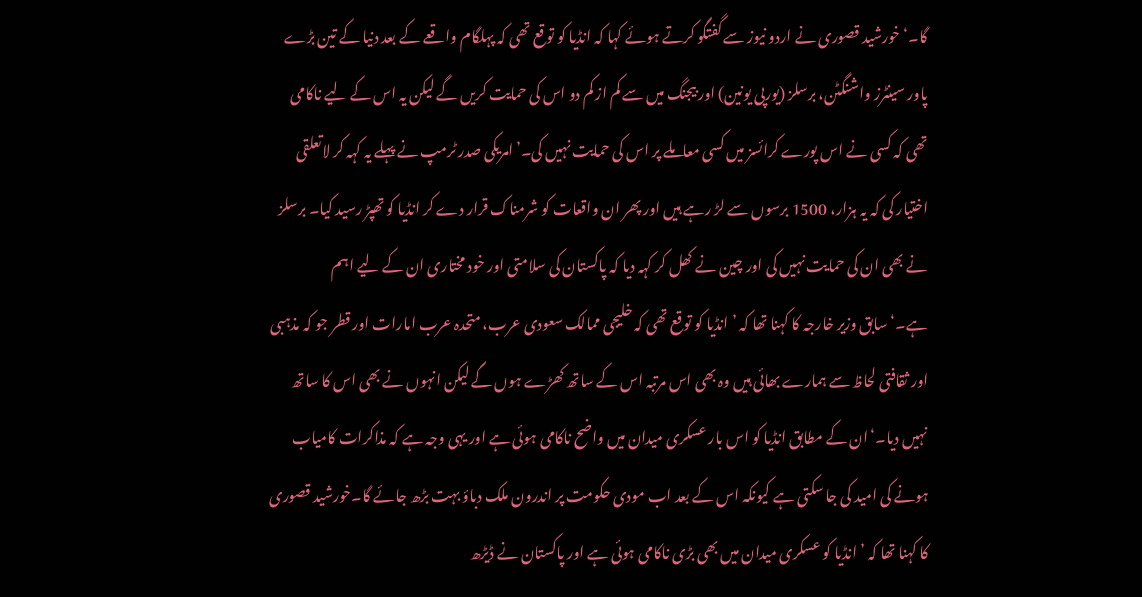گا۔‘ خورشید قصوری نے اردو نیوز سے گفتگو کرتے ہوئے کہا کہ انڈیا کو توقع تھی کہ پہلگام واقعے کے بعد دنیا کے تین بڑے پاور سینٹرز واشنگٹن، برسلز (یورپی یونین) اور بیجنگ میں سے کم از کم دو اس کی حمایت کریں گے لیکن یہ اس کے لیے ناکامی تھی کہ کسی نے اس پورے کرائسز میں کسی معاملے پر اس کی حمایت نہیں کی۔’امریکی صدر ٹرمپ نے پہلے یہ کہہ کر لاتعلقی اختیار کی کہ یہ ہزار، 1500 برسوں سے لڑ رہے ہیں اور پھر ان واقعات کو شرمناک قرار دے کر انڈیا کو تھپڑ رسید کیا۔ برسلز نے بھی ان کی حمایت نہیں کی اور چین نے کھل کر کہہ دیا کہ پاکستان کی سلامتی اور خود مختاری ان کے لیے اہم ہے۔‘سابق وزیر خارجہ کا کہنا تھا کہ ’انڈیا کو توقع تھی کہ خلیجی ممالک سعودی عرب، متحدہ عرب امارات اور قطر جو کہ مذہبی اور ثقافتی لحاظ سے ہمارے بھائی ہیں وہ بھی اس مرتبہ اس کے ساتھ کھڑے ہوں گے لیکن انہوں نے بھی اس کا ساتھ نہیں دیا۔‘ان کے مطابق انڈیا کو اس بار عسکری میدان میں واضح ناکامی ہوئی ہے اور یہی وجہ ہے کہ مذاکرات کامیاب ہونے کی امید کی جا سکتی ہے کیونکہ اس کے بعد اب مودی حکومت پر اندرون ملک دباؤ بہت بڑھ جائے گا۔خورشید قصوری کا کہنا تھا کہ ’انڈیا کو عسکری میدان میں بھی بڑی ناکامی ہوئی ہے اور پاکستان نے ڈیڑھ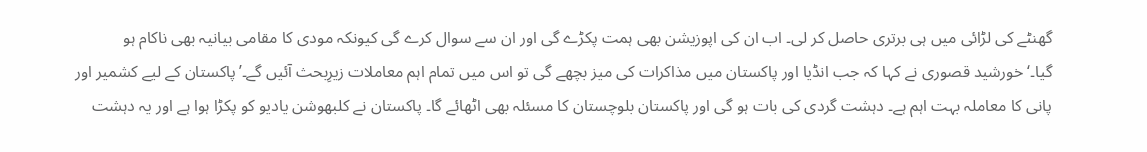گھنٹے کی لڑائی میں ہی برتری حاصل کر لی۔ اب ان کی اپوزیشن بھی ہمت پکڑے گی اور ان سے سوال کرے گی کیونکہ مودی کا مقامی بیانیہ بھی ناکام ہو گیا۔‘خورشید قصوری نے کہا کہ جب انڈیا اور پاکستان میں مذاکرات کی میز بچھے گی تو اس میں تمام اہم معاملات زیرِبحث آئیں گے۔’پاکستان کے لیے کشمیر اور پانی کا معاملہ بہت اہم ہے۔ دہشت گردی کی بات ہو گی اور پاکستان بلوچستان کا مسئلہ بھی اٹھائے گا۔ پاکستان نے کلبھوشن یادیو کو پکڑا ہوا ہے اور یہ دہشت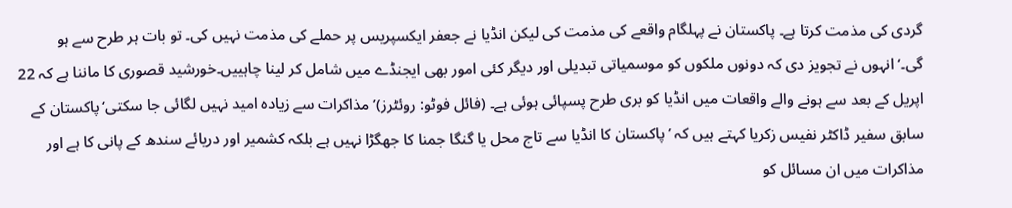گردی کی مذمت کرتا ہے۔ پاکستان نے پہلگام واقعے کی مذمت کی لیکن انڈیا نے جعفر ایکسپریس پر حملے کی مذمت نہیں کی۔ تو بات ہر طرح سے ہو گی۔‘انہوں نے تجویز دی کہ دونوں ملکوں کو موسمیاتی تبدیلی اور دیگر کئی امور بھی ایجنڈے میں شامل کر لینا چاہییں۔خورشید قصوری کا ماننا ہے کہ 22 اپریل کے بعد سے ہونے والے واقعات میں انڈیا کو بری طرح پسپائی ہوئی ہے۔ (فائل فوٹو: روئٹرز)’مذاکرات سے زیادہ امید نہیں لگائی جا سکتی‘پاکستان کے سابق سفیر ڈاکٹر نفیس زکریا کہتے ہیں کہ ’پاکستان کا انڈیا سے تاج محل یا گنگا جمنا کا جھگڑا نہیں ہے بلکہ کشمیر اور دریائے سندھ کے پانی کا ہے اور مذاکرات میں ان مسائل کو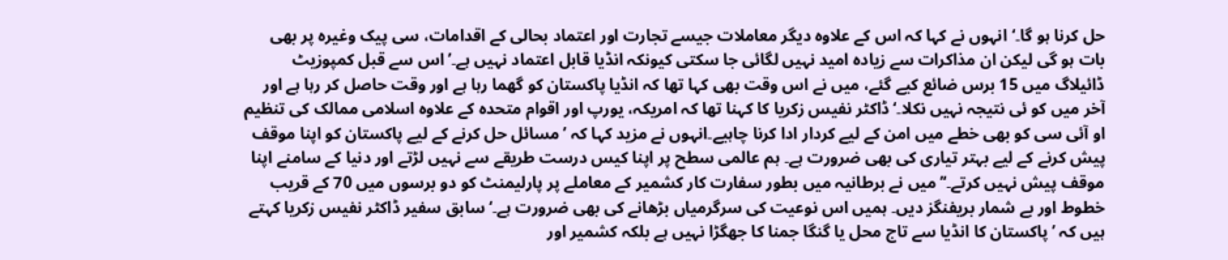حل کرنا ہو گا۔‘انہوں نے کہا کہ اس کے علاوہ دیگر معاملات جیسے تجارت اور اعتماد بحالی کے اقدامات، سی پیک وغیرہ پر بھی بات ہو گی لیکن ان مذاکرات سے زیادہ امید نہیں لگائی جا سکتی کیونکہ انڈیا قابل اعتماد نہیں ہے۔’اس سے قبل کمپوزیٹ ڈائیلاگ میں 15 برس ضائع کیے گئے، میں نے اس وقت بھی کہا تھا کہ انڈیا پاکستان کو گھما رہا ہے اور وقت حاصل کر رہا ہے اور آخر میں کو ئی نتیجہ نہیں نکلا۔‘ڈاکٹر نفیس زکریا کا کہنا تھا کہ امریکہ، یورپ اور اقوام متحدہ کے علاوہ اسلامی ممالک کی تنظیم او آئی سی کو بھی خطے میں امن کے لیے کردار ادا کرنا چاہیے۔انہوں نے مزید کہا کہ ’مسائل حل کرنے کے لیے پاکستان کو اپنا موقف پیش کرنے کے لیے بہتر تیاری کی بھی ضرورت ہے۔ ہم عالمی سطح پر اپنا کیس درست طریقے سے نہیں لڑتے اور دنیا کے سامنے اپنا موقف پیش نہیں کرتے۔‘’میں نے برطانیہ میں بطور سفارت کار کشمیر کے معاملے پر پارلیمنٹ کو دو برسوں میں 70 کے قریب خطوط اور بے شمار بریفنگز دیں۔ ہمیں اس نوعیت کی سرگرمیاں بڑھانے کی بھی ضرورت ہے۔‘سابق سفیر ڈاکٹر نفیس زکریا کہتے ہیں کہ ’پاکستان کا انڈیا سے تاج محل یا گنگا جمنا کا جھگڑا نہیں ہے بلکہ کشمیر اور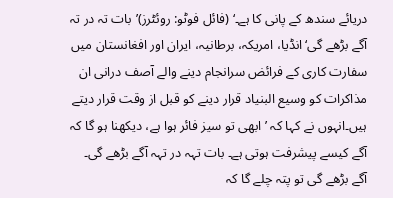دریائے سندھ کے پانی کا ہے۔‘ (فائل فوٹو: روئٹرز)’بات تہ در تہ آگے بڑھے گی‘انڈیا، امریکہ، برطانیہ، ایران اور افغانستان میں سفارت کاری کے فرائض سرانجام دینے والے آصف درانی ان مذاکرات کو وسیع البنیاد قرار دینے کو قبل از وقت قرار دیتے ہیں۔انہوں نے کہا کہ ’ابھی تو سیز فائر ہوا ہے، دیکھنا ہو گا کہ آگے کیسے پیشرفت ہوتی ہے۔ بات تہہ در تہہ آگے بڑھے گی۔ آگے بڑھے گی تو پتہ چلے گا کہ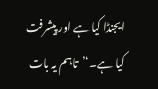ایجنڈا کیا ہے اور پیشرفت کیا ہے۔‘’تاہم یہ بات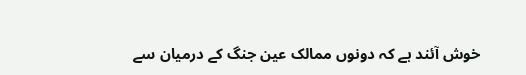خوش آئند ہے کہ دونوں ممالک عین جنگ کے درمیان سے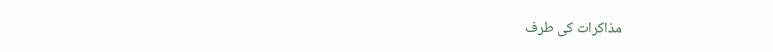مذاکرات کی طرف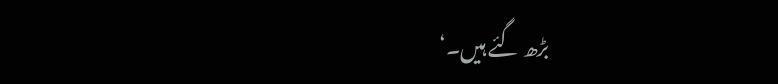بڑھ گئے ہیں۔‘